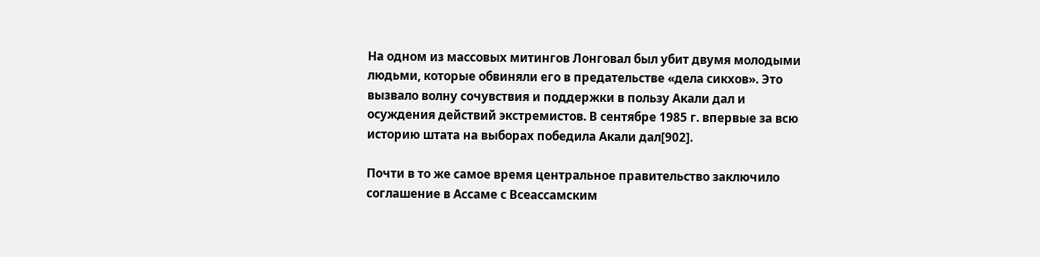На одном из массовых митингов Лонговал был убит двумя молодыми людьми, которые обвиняли его в предательстве «дела сикхов». Это вызвало волну сочувствия и поддержки в пользу Акали дал и осуждения действий экстремистов. В сентябре 1985 г. впервые за всю историю штата на выборах победила Акали дал[902].

Почти в то же самое время центральное правительство заключило соглашение в Ассаме с Всеассамским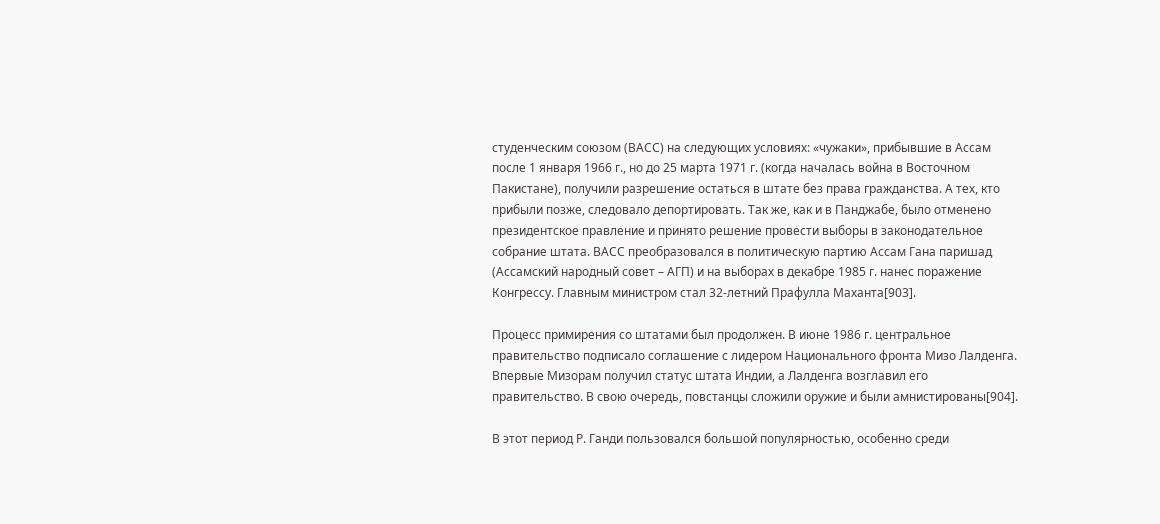студенческим союзом (ВАСС) на следующих условиях: «чужаки», прибывшие в Ассам после 1 января 1966 г., но до 25 марта 1971 г. (когда началась война в Восточном Пакистане), получили разрешение остаться в штате без права гражданства. А тех, кто прибыли позже, следовало депортировать. Так же, как и в Панджабе, было отменено президентское правление и принято решение провести выборы в законодательное собрание штата. ВАСС преобразовался в политическую партию Ассам Гана паришад (Ассамский народный совет – АГП) и на выборах в декабре 1985 г. нанес поражение Конгрессу. Главным министром стал 32-летний Прафулла Маханта[903].

Процесс примирения со штатами был продолжен. В июне 1986 г. центральное правительство подписало соглашение с лидером Национального фронта Мизо Лалденга. Впервые Мизорам получил статус штата Индии, а Лалденга возглавил его правительство. В свою очередь, повстанцы сложили оружие и были амнистированы[904].

В этот период Р. Ганди пользовался большой популярностью, особенно среди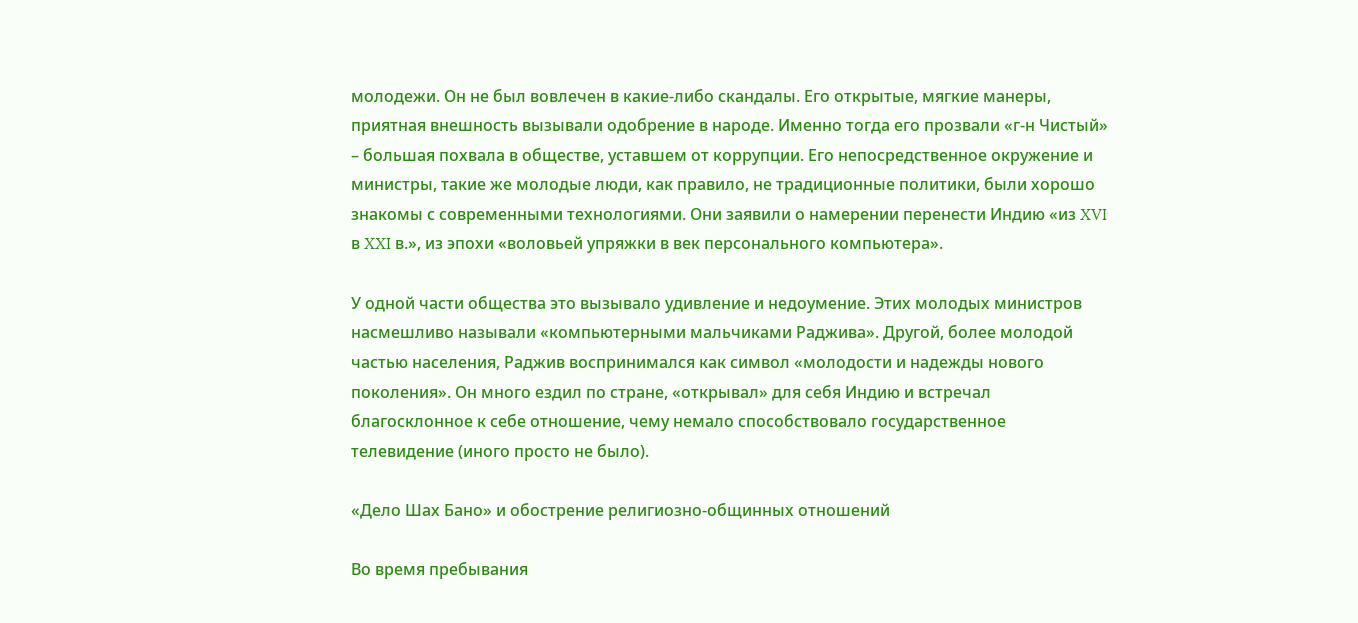молодежи. Он не был вовлечен в какие-либо скандалы. Его открытые, мягкие манеры, приятная внешность вызывали одобрение в народе. Именно тогда его прозвали «г-н Чистый» – большая похвала в обществе, уставшем от коррупции. Его непосредственное окружение и министры, такие же молодые люди, как правило, не традиционные политики, были хорошо знакомы с современными технологиями. Они заявили о намерении перенести Индию «из XVI в XXI в.», из эпохи «воловьей упряжки в век персонального компьютера».

У одной части общества это вызывало удивление и недоумение. Этих молодых министров насмешливо называли «компьютерными мальчиками Раджива». Другой, более молодой частью населения, Раджив воспринимался как символ «молодости и надежды нового поколения». Он много ездил по стране, «открывал» для себя Индию и встречал благосклонное к себе отношение, чему немало способствовало государственное телевидение (иного просто не было).

«Дело Шах Бано» и обострение религиозно-общинных отношений

Во время пребывания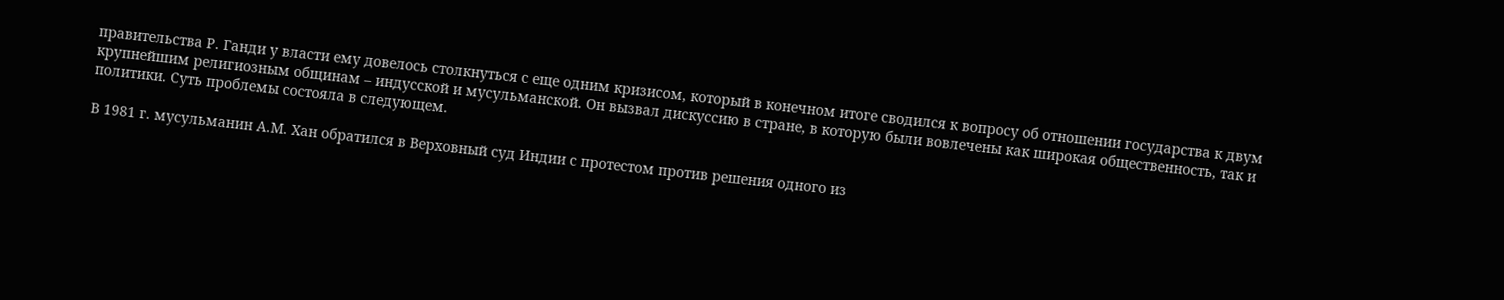правительства Р. Ганди у власти ему довелось столкнуться с еще одним кризисом, который в конечном итоге сводился к вопросу об отношении государства к двум крупнейшим религиозным общинам – индусской и мусульманской. Он вызвал дискуссию в стране, в которую были вовлечены как широкая общественность, так и политики. Суть проблемы состояла в следующем.

В 1981 г. мусульманин А.М. Хан обратился в Верховный суд Индии с протестом против решения одного из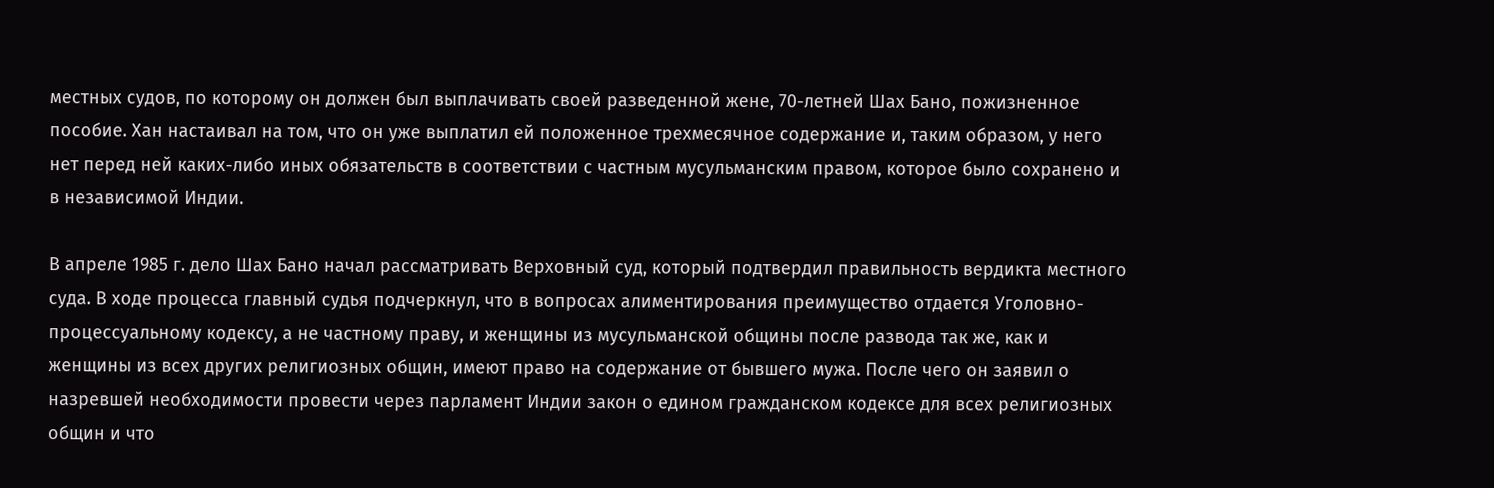местных судов, по которому он должен был выплачивать своей разведенной жене, 70-летней Шах Бано, пожизненное пособие. Хан настаивал на том, что он уже выплатил ей положенное трехмесячное содержание и, таким образом, у него нет перед ней каких-либо иных обязательств в соответствии с частным мусульманским правом, которое было сохранено и в независимой Индии.

В апреле 1985 г. дело Шах Бано начал рассматривать Верховный суд, который подтвердил правильность вердикта местного суда. В ходе процесса главный судья подчеркнул, что в вопросах алиментирования преимущество отдается Уголовно-процессуальному кодексу, а не частному праву, и женщины из мусульманской общины после развода так же, как и женщины из всех других религиозных общин, имеют право на содержание от бывшего мужа. После чего он заявил о назревшей необходимости провести через парламент Индии закон о едином гражданском кодексе для всех религиозных общин и что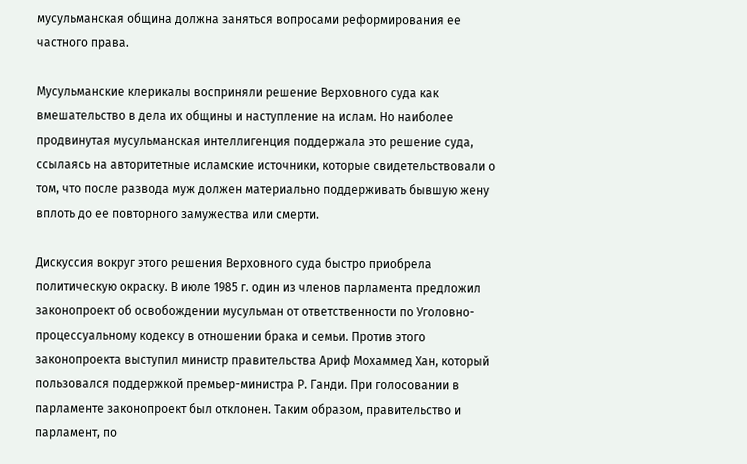мусульманская община должна заняться вопросами реформирования ее частного права.

Мусульманские клерикалы восприняли решение Верховного суда как вмешательство в дела их общины и наступление на ислам. Но наиболее продвинутая мусульманская интеллигенция поддержала это решение суда, ссылаясь на авторитетные исламские источники, которые свидетельствовали о том, что после развода муж должен материально поддерживать бывшую жену вплоть до ее повторного замужества или смерти.

Дискуссия вокруг этого решения Верховного суда быстро приобрела политическую окраску. В июле 1985 г. один из членов парламента предложил законопроект об освобождении мусульман от ответственности по Уголовно-процессуальному кодексу в отношении брака и семьи. Против этого законопроекта выступил министр правительства Ариф Мохаммед Хан, который пользовался поддержкой премьер-министра Р. Ганди. При голосовании в парламенте законопроект был отклонен. Таким образом, правительство и парламент, по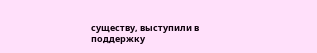существу, выступили в поддержку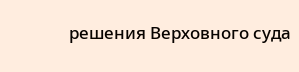решения Верховного суда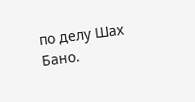по делу Шах Бано.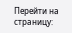Перейти на страницу: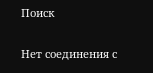Поиск

Нет соединения с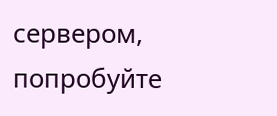сервером, попробуйте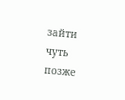зайти чуть позже